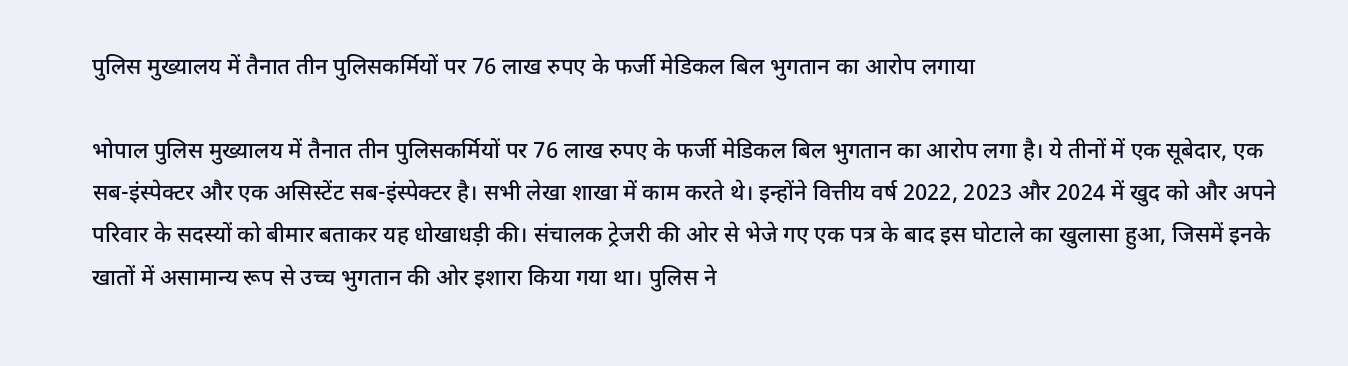पुलिस मुख्यालय में तैनात तीन पुलिसकर्मियों पर 76 लाख रुपए के फर्जी मेडिकल बिल भुगतान का आरोप लगाया

भोपाल पुलिस मुख्यालय में तैनात तीन पुलिसकर्मियों पर 76 लाख रुपए के फर्जी मेडिकल बिल भुगतान का आरोप लगा है। ये तीनों में एक सूबेदार, एक सब-इंस्पेक्टर और एक असिस्टेंट सब-इंस्पेक्टर है। सभी लेखा शाखा में काम करते थे। इन्होंने वित्तीय वर्ष 2022, 2023 और 2024 में खुद को और अपने परिवार के सदस्यों को बीमार बताकर यह धोखाधड़ी की। संचालक ट्रेजरी की ओर से भेजे गए एक पत्र के बाद इस घोटाले का खुलासा हुआ, जिसमें इनके खातों में असामान्य रूप से उच्च भुगतान की ओर इशारा किया गया था। पुलिस ने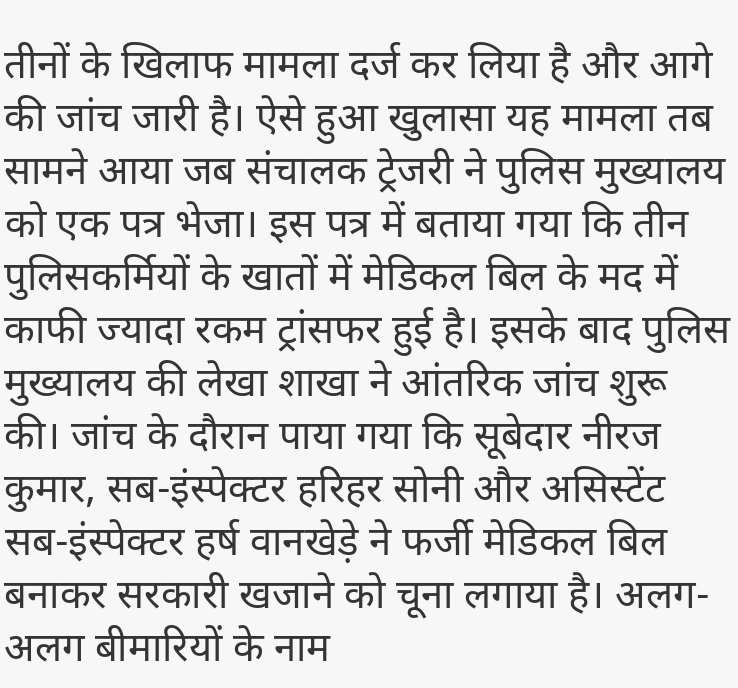तीनों के खिलाफ मामला दर्ज कर लिया है और आगे की जांच जारी है। ऐसे हुआ खुलासा यह मामला तब सामने आया जब संचालक ट्रेजरी ने पुलिस मुख्यालय को एक पत्र भेजा। इस पत्र में बताया गया कि तीन पुलिसकर्मियों के खातों में मेडिकल बिल के मद में काफी ज्यादा रकम ट्रांसफर हुई है। इसके बाद पुलिस मुख्यालय की लेखा शाखा ने आंतरिक जांच शुरू की। जांच के दौरान पाया गया कि सूबेदार नीरज कुमार, सब-इंस्पेक्टर हरिहर सोनी और असिस्टेंट सब-इंस्पेक्टर हर्ष वानखेड़े ने फर्जी मेडिकल बिल बनाकर सरकारी खजाने को चूना लगाया है। अलग-अलग बीमारियों के नाम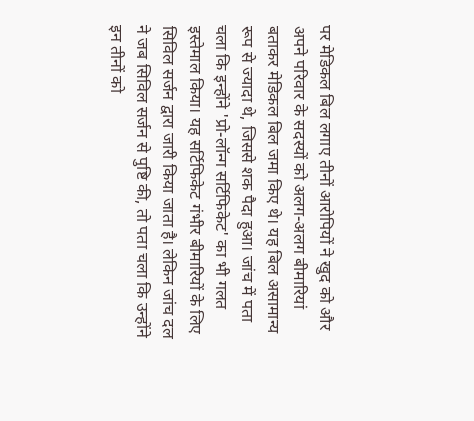पर मेडिकल बिल लगाए तीनों आरोपियों ने खुद को और अपने परिवार के सदस्यों को अलग-अलग बीमारियां बताकर मेडिकल बिल जमा किए थे। यह बिल असामान्य रूप से ज्यादा थे, जिससे शक पैदा हुआ। जांच में पता चला कि इन्होंने 'प्रो-लॉन्ग सर्टिफिकेट' का भी गलत इस्तेमाल किया। यह सर्टिफिकेट गंभीर बीमारियों के लिए सिविल सर्जन द्वारा जारी किया जाता है। लेकिन जांच दल ने जब सिविल सर्जन से पुष्टि की, तो पता चला कि उन्होंने इन तीनों को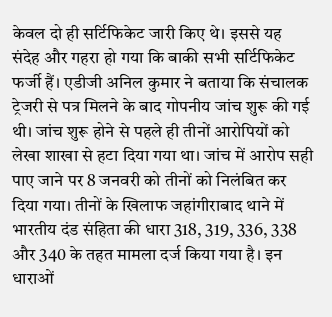केवल दो ही सर्टिफिकेट जारी किए थे। इससे यह संदेह और गहरा हो गया कि बाकी सभी सर्टिफिकेट फर्जी हैं। एडीजी अनिल कुमार ने बताया कि संचालक ट्रेजरी से पत्र मिलने के बाद गोपनीय जांच शुरू की गई थी। जांच शुरू होने से पहले ही तीनों आरोपियों को लेखा शाखा से हटा दिया गया था। जांच में आरोप सही पाए जाने पर 8 जनवरी को तीनों को निलंबित कर दिया गया। तीनों के खिलाफ जहांगीराबाद थाने में भारतीय दंड संहिता की धारा 318, 319, 336, 338 और 340 के तहत मामला दर्ज किया गया है। इन धाराओं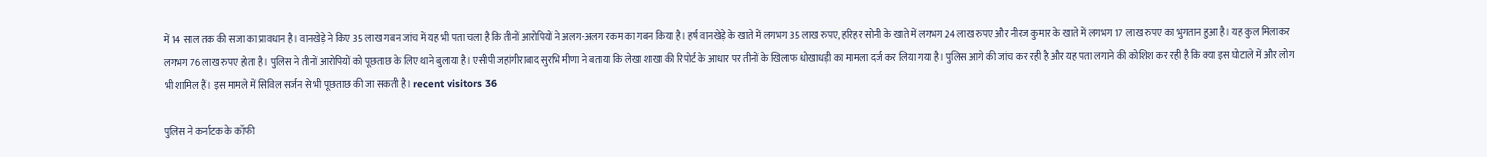में 14 साल तक की सजा का प्रावधान है। वानखेड़े ने किए 35 लाख गबन जांच में यह भी पता चला है कि तीनों आरोपियों ने अलग-अलग रकम का गबन किया है। हर्ष वानखेड़े के खाते में लगभग 35 लाख रुपए, हरिहर सोनी के खाते में लगभग 24 लाख रुपए और नीरज कुमार के खाते में लगभग 17 लाख रुपए का भुगतान हुआ है। यह कुल मिलाकर लगभग 76 लाख रुपए होता है। पुलिस ने तीनों आरोपियों को पूछताछ के लिए थाने बुलाया है। एसीपी जहांगीराबाद सुरभि मीणा ने बताया कि लेखा शाखा की रिपोर्ट के आधार पर तीनों के खिलाफ धोखाधड़ी का मामला दर्ज कर लिया गया है। पुलिस आगे की जांच कर रही है और यह पता लगाने की कोशिश कर रही है कि क्या इस घोटाले में और लोग भी शामिल हैं। इस मामले में सिविल सर्जन से भी पूछताछ की जा सकती है। recent visitors 36

पुलिस ने कर्नाटक के कॉफी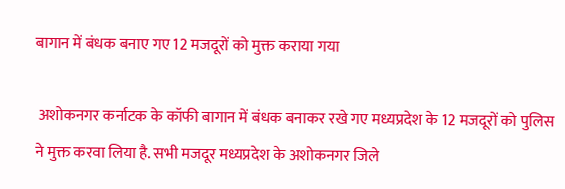बागान में बंधक बनाए गए 12 मजदूरों को मुक्त कराया गया

 अशोकनगर कर्नाटक के कॉफी बागान में बंधक बनाकर रखे गए मध्यप्रदेश के 12 मजदूरों को पुलिस ने मुक्त करवा लिया है. सभी मजदूर मध्यप्रदेश के अशोकनगर जिले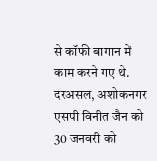से कॉफी बागान में काम करने गए थे. दरअसल, अशोकनगर एसपी विनीत जैन को 30 जनवरी को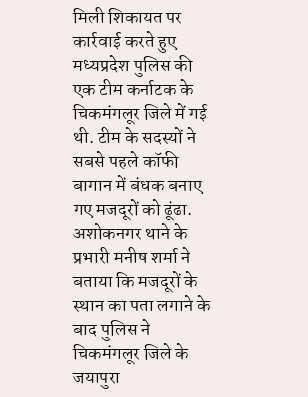मिली शिकायत पर कार्रवाई करते हुए मध्यप्रदेश पुलिस की एक टीम कर्नाटक के चिकमंगलूर जिले में गई थी. टीम के सदस्यों ने सबसे पहले कॉफी बागान में बंधक बनाए गए मजदूरों को ढूंढा. अशोकनगर थाने के प्रभारी मनीष शर्मा ने बताया कि मजदूरों के स्थान का पता लगाने के बाद पुलिस ने चिकमंगलूर जिले के जयापुरा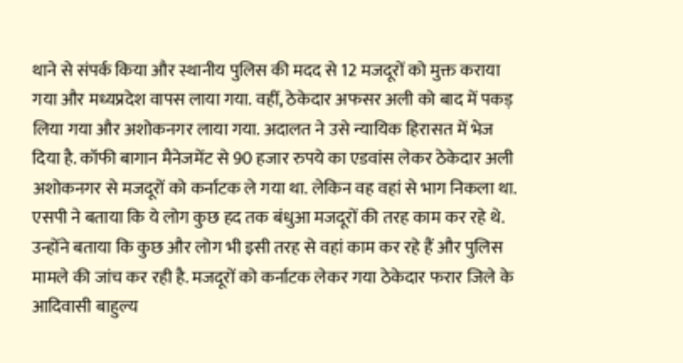थाने से संपर्क किया और स्थानीय पुलिस की मदद से 12 मजदूरों को मुक्त कराया गया और मध्यप्रदेश वापस लाया गया. वहीं, ठेकेदार अफसर अली को बाद में पकड़ लिया गया और अशोकनगर लाया गया. अदालत ने उसे न्यायिक हिरासत में भेज दिया है. कॉफी बागान मैनेजमेंट से 90 हजार रुपये का एडवांस लेकर ठेकेदार अली अशोकनगर से मजदूरों को कर्नाटक ले गया था. लेकिन वह वहां से भाग निकला था. एसपी ने बताया कि ये लोग कुछ हद तक बंधुआ मजदूरों की तरह काम कर रहे थे. उन्होंने बताया कि कुछ और लोग भी इसी तरह से वहां काम कर रहे हैं और पुलिस मामले की जांच कर रही है. मजदूरों को कर्नाटक लेकर गया ठेकेदार फरार जिले के आदिवासी बाहुल्य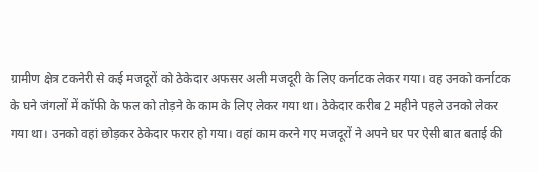ग्रामीण क्षेत्र टकनेरी से कई मजदूरों को ठेकेदार अफसर अली मजदूरी के लिए कर्नाटक लेकर गया। वह उनको कर्नाटक के घने जंगलों में कॉफी के फल को तोड़ने के काम के लिए लेकर गया था। ठेकेदार करीब 2 महीने पहले उनको लेकर गया था। उनको वहां छोड़कर ठेकेदार फरार हो गया। वहां काम करने गए मजदूरों ने अपने घर पर ऐसी बात बताई की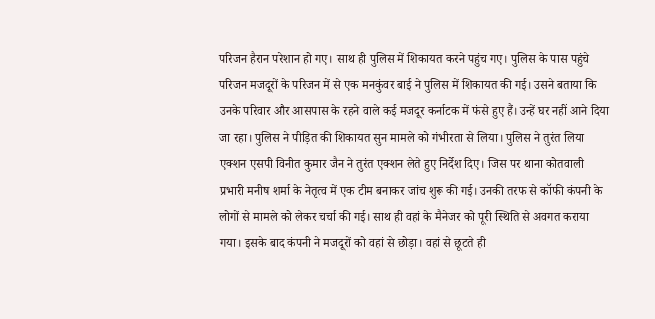परिजन हैरान परेशान हो गए। साथ ही पुलिस में शिकायत करने पहुंच गए। पुलिस के पास पहुंचे परिजन मजदूरों के परिजन में से एक मनकुंवर बाई ने पुलिस में शिकायत की गई। उसने बताया कि उनके परिवार और आसपास के रहने वाले कई मजदूर कर्नाटक में फंसे हुए हैं। उन्हें घर नहीं आने दिया जा रहा। पुलिस ने पीड़ित की शिकायत सुन मामले को गंभीरता से लिया। पुलिस ने तुरंत लिया एक्शन एसपी विनीत कुमार जैन ने तुरंत एक्शन लेते हुए निर्देश दिए। जिस पर थाना कोतवाली प्रभारी मनीष शर्मा के नेतृत्व में एक टीम बनाकर जांच शुरू की गई। उनकी तरफ से कॉफी कंपनी के लोगों से मामले को लेकर चर्चा की गई। साथ ही वहां के मैनेजर को पूरी स्थिति से अवगत कराया गया। इसके बाद कंपनी ने मजदूरों को वहां से छोड़ा। वहां से छूटते ही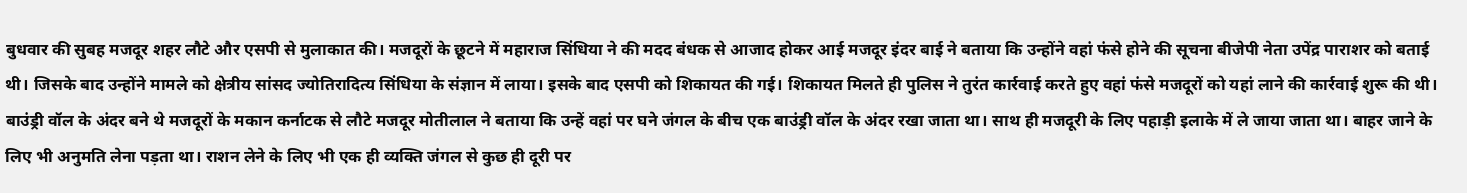बुधवार की सुबह मजदूर शहर लौटे और एसपी से मुलाकात की। मजदूरों के छूटने में महाराज सिंधिया ने की मदद बंधक से आजाद होकर आई मजदूर इंदर बाई ने बताया कि उन्होंने वहां फंसे होने की सूचना बीजेपी नेता उपेंद्र पाराशर को बताई थी। जिसके बाद उन्होंने मामले को क्षेत्रीय सांसद ज्योतिरादित्य सिंधिया के संज्ञान में लाया। इसके बाद एसपी को शिकायत की गई। शिकायत मिलते ही पुलिस ने तुरंत कार्रवाई करते हुए वहां फंसे मजदूरों को यहां लाने की कार्रवाई शुरू की थी। बाउंड्री वॉल के अंदर बने थे मजदूरों के मकान कर्नाटक से लौटे मजदूर मोतीलाल ने बताया कि उन्हें वहां पर घने जंगल के बीच एक बाउंड्री वॉल के अंदर रखा जाता था। साथ ही मजदूरी के लिए पहाड़ी इलाके में ले जाया जाता था। बाहर जाने के लिए भी अनुमति लेना पड़ता था। राशन लेने के लिए भी एक ही व्यक्ति जंगल से कुछ ही दूरी पर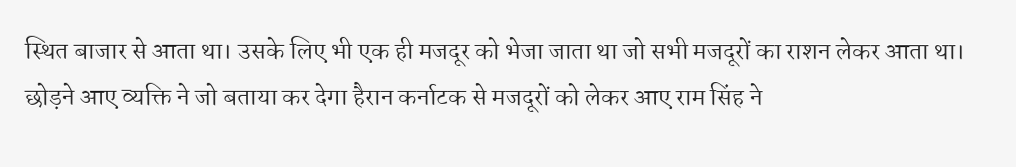स्थित बाजार से आता था। उसके लिए भी एक ही मजदूर को भेजा जाता था जो सभी मजदूरों का राशन लेकर आता था। छोड़ने आए व्यक्ति ने जो बताया कर देगा हैरान कर्नाटक से मजदूरों को लेकर आए राम सिंह ने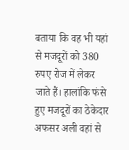बताया कि वह भी यहां से मजदूरों को 380 रुपए रोज में लेकर जाते हैं। हालांकि फंसे हुए मजदूरों का ठेकेदार अफसर अली वहां से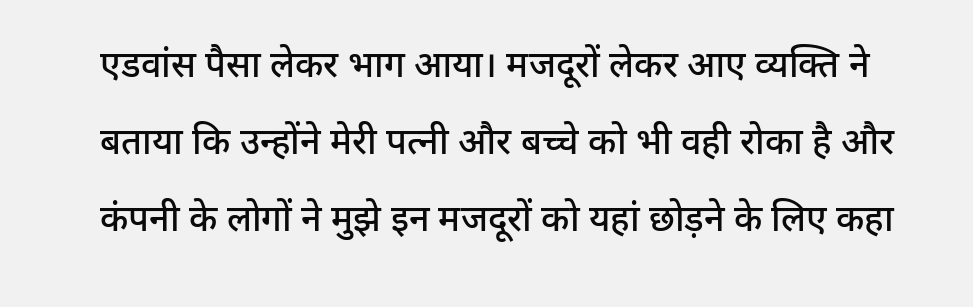एडवांस पैसा लेकर भाग आया। मजदूरों लेकर आए व्यक्ति ने बताया कि उन्होंने मेरी पत्नी और बच्चे को भी वही रोका है और कंपनी के लोगों ने मुझे इन मजदूरों को यहां छोड़ने के लिए कहा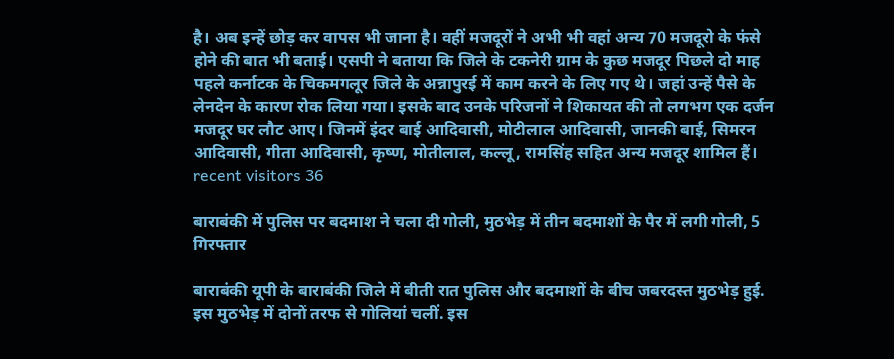है। अब इन्हें छोड़ कर वापस भी जाना है। वहीं मजदूरों ने अभी भी वहां अन्य 70 मजदूरो के फंसे होने की बात भी बताई। एसपी ने बताया कि जिले के टकनेरी ग्राम के कुछ मजदूर पिछले दो माह पहले कर्नाटक के चिकमगलूर जिले के अन्नापुरई में काम करने के लिए गए थे। जहां उन्हें पैसे के लेनदेन के कारण रोक लिया गया। इसके बाद उनके परिजनों ने शिकायत की तो लगभग एक दर्जन मजदूर घर लौट आए। जिनमें इंदर बाई आदिवासी, मोटीलाल आदिवासी, जानकी बाई, सिमरन आदिवासी, गीता आदिवासी, कृष्ण, मोतीलाल, कल्लू, रामसिंह सहित अन्य मजदूर शामिल हैं।   recent visitors 36

बाराबंकी में पुलिस पर बदमाश ने चला दी गोली, मुठभेड़ में तीन बदमाशों के पैर में लगी गोली, 5 गिरफ्तार

बाराबंकी यूपी के बाराबंकी जिले में बीती रात पुलिस और बदमाशों के बीच जबरदस्त मुठभेड़ हुई. इस मुठभेड़ में दोनों तरफ से गोलियां चलीं. इस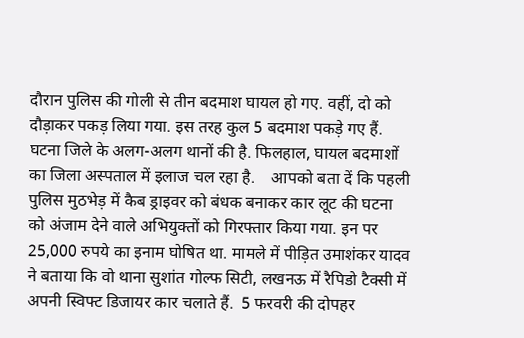दौरान पुलिस की गोली से तीन बदमाश घायल हो गए. वहीं, दो को दौड़ाकर पकड़ लिया गया. इस तरह कुल 5 बदमाश पकड़े गए हैं. घटना जिले के अलग-अलग थानों की है. फिलहाल, घायल बदमाशों का जिला अस्पताल में इलाज चल रहा है.    आपको बता दें कि पहली पुलिस मुठभेड़ में कैब ड्राइवर को बंधक बनाकर कार लूट की घटना को अंजाम देने वाले अभियुक्तों को गिरफ्तार किया गया. इन पर 25,000 रुपये का इनाम घोषित था. मामले में पीड़ित उमाशंकर यादव ने बताया कि वो थाना सुशांत गोल्फ सिटी, लखनऊ में रैपिडो टैक्सी में अपनी स्विफ्ट डिजायर कार चलाते हैं.  5 फरवरी की दोपहर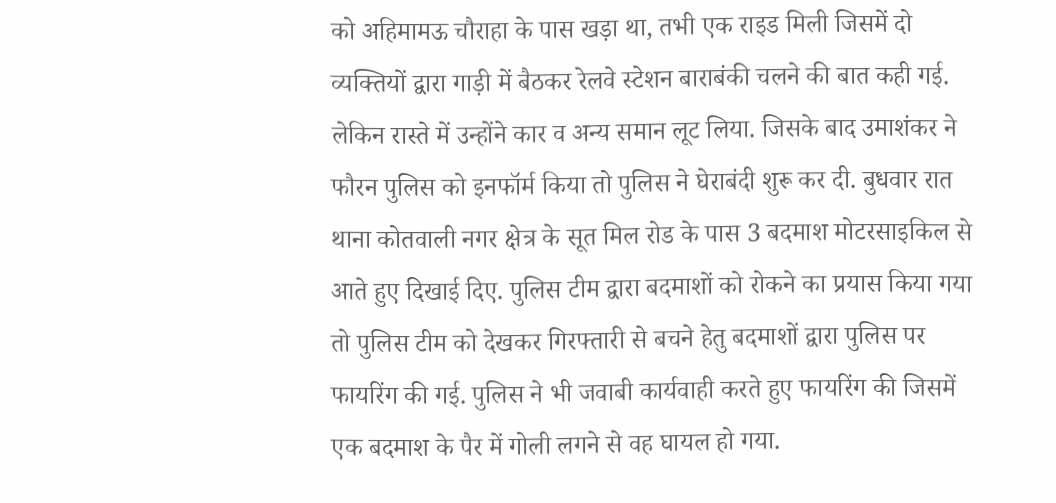को अहिमामऊ चौराहा के पास खड़ा था, तभी एक राइड मिली जिसमें दो व्यक्तियों द्वारा गाड़ी में बैठकर रेलवे स्टेशन बाराबंकी चलने की बात कही गई. लेकिन रास्ते में उन्होंने कार व अन्य समान लूट लिया. जिसके बाद उमाशंकर ने फौरन पुलिस को इनफॉर्म किया तो पुलिस ने घेराबंदी शुरू कर दी. बुधवार रात थाना कोतवाली नगर क्षेत्र के सूत मिल रोड के पास 3 बदमाश मोटरसाइकिल से आते हुए दिखाई दिए. पुलिस टीम द्वारा बदमाशों को रोकने का प्रयास किया गया तो पुलिस टीम को देखकर गिरफ्तारी से बचने हेतु बदमाशों द्वारा पुलिस पर फायरिंग की गई. पुलिस ने भी जवाबी कार्यवाही करते हुए फायरिंग की जिसमें एक बदमाश के पैर में गोली लगने से वह घायल हो गया.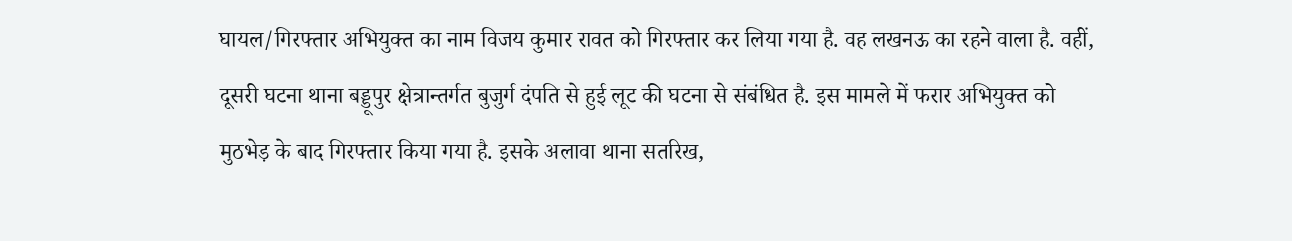घायल/गिरफ्तार अभियुक्त का नाम विजय कुमार रावत को गिरफ्तार कर लिया गया है. वह लखनऊ का रहने वाला है. वहीं, दूसरी घटना थाना बड्डूपुर क्षेत्रान्तर्गत बुजुर्ग दंपति से हुई लूट की घटना से संबंधित है. इस मामले में फरार अभियुक्त को मुठभेड़ के बाद गिरफ्तार किया गया है. इसके अलावा थाना सतरिख,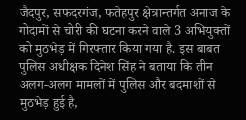जैदपुर, सफदरगंज, फतेहपुर क्षेत्रान्तर्गत अनाज के गोदामों से चोरी की घटना करने वाले 3 अभियुक्तों को मुठभेड़ में गिरफ्तार किया गया है. इस बाबत पुलिस अधीक्षक दिनेश सिंह ने बताया कि तीन अलग-अलग मामलों में पुलिस और बदमाशों से मुठभेड़ हुई है,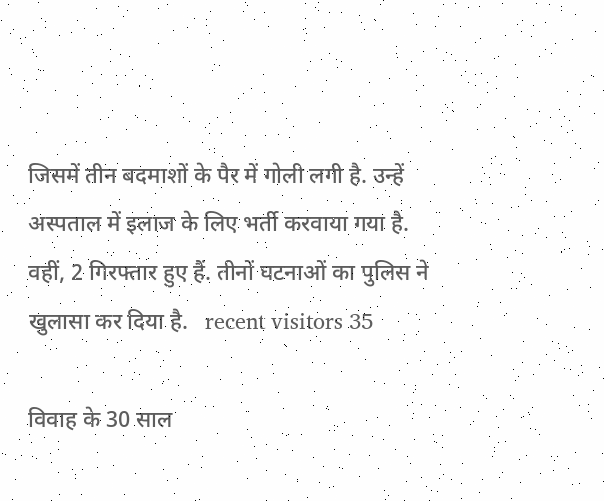जिसमें तीन बदमाशों के पैर में गोली लगी है. उन्हें अस्पताल में इलाज के लिए भर्ती करवाया गया है. वहीं, 2 गिरफ्तार हुए हैं. तीनों घटनाओं का पुलिस ने खुलासा कर दिया है.   recent visitors 35

विवाह के 30 साल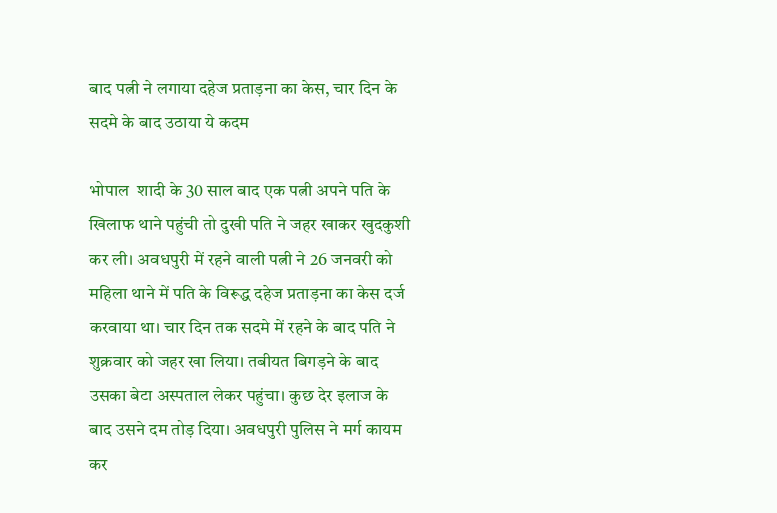बाद पत्नी ने लगाया दहेज प्रताड़ना का केस, चार दिन के सदमे के बाद उठाया ये कदम

भोपाल  शादी के 30 साल बाद एक पत्नी अपने पति के खिलाफ थाने पहुंची तो दुखी पति ने जहर खाकर खुदकुशी कर ली। अवधपुरी में रहने वाली पत्नी ने 26 जनवरी को महिला थाने में पति के विरूद्ध दहेज प्रताड़ना का केस दर्ज करवाया था। चार दिन तक सदमे में रहने के बाद पति ने शुक्रवार को जहर खा लिया। तबीयत बिगड़ने के बाद उसका बेटा अस्पताल लेकर पहुंचा। कुछ देर इलाज के बाद उसने दम तोड़ दिया। अवधपुरी पुलिस ने मर्ग कायम कर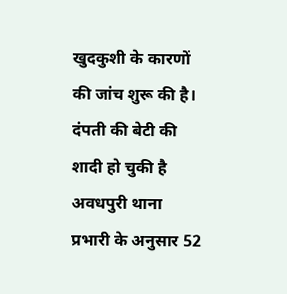खुदकुशी के कारणों की जांच शुरू की है। दंपती की बेटी की शादी हो चुकी है अवधपुरी थाना प्रभारी के अनुसार 52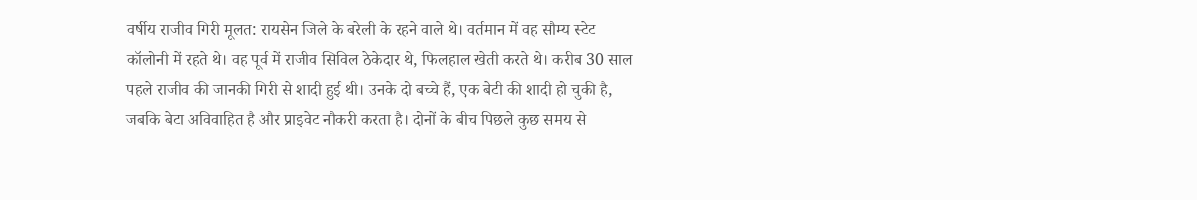वर्षीय राजीव गिरी मूलत: रायसेन जिले के बरेली के रहने वाले थे। वर्तमान में वह सौम्य स्टेट कॉलोनी में रहते थे। वह पूर्व में राजीव सिविल ठेकेदार थे, फिलहाल खेती करते थे। करीब 30 साल पहले राजीव की जानकी गिरी से शादी हुई थी। उनके दो बच्चे हैं, एक बेटी की शादी हो चुकी है, जबकि बेटा अविवाहित है और प्राइवेट नौकरी करता है। दोनों के बीच पिछले कुछ समय से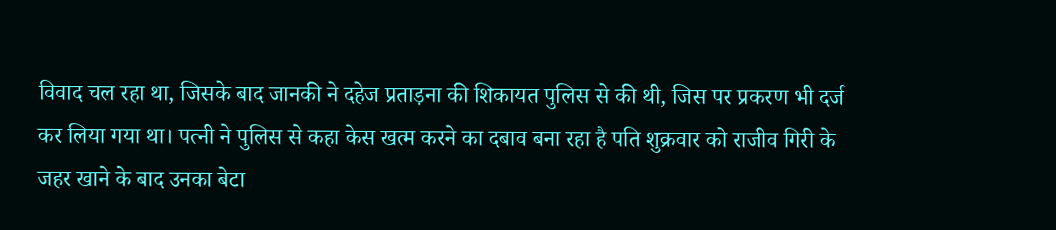विवाद चल रहा था, जिसके बाद जानकी ने दहेज प्रताड़ना की शिकायत पुलिस से की थी, जिस पर प्रकरण भी दर्ज कर लिया गया था। पत्नी ने पुलिस से कहा केस खत्म करने का दबाव बना रहा है पति शुक्रवार को राजीव गिरी के जहर खाने के बाद उनका बेटा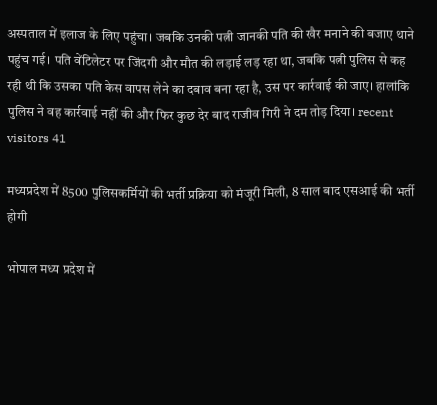अस्पताल में इलाज के लिए पहुंचा। जबकि उनकी पत्नी जानकी पति की खैर मनाने की बजाए थाने पहुंच गई। पति वेंटिलेटर पर जिंदगी और मौत की लड़ाई लड़ रहा था, जबकि पत्नी पुलिस से कह रही थी कि उसका पति केस वापस लेने का दबाव बना रहा है, उस पर कार्रवाई की जाए। हालांकि पुलिस ने वह कार्रवाई नहीं की और फिर कुछ देर बाद राजीव गिरी ने दम तोड़ दिया। recent visitors 41

मध्यप्रदेश में 8500 पुलिसकर्मियों की भर्ती प्रक्रिया को मंजूरी मिली, 8 साल बाद एसआई की भर्ती होगी

भोपाल मध्य प्रदेश में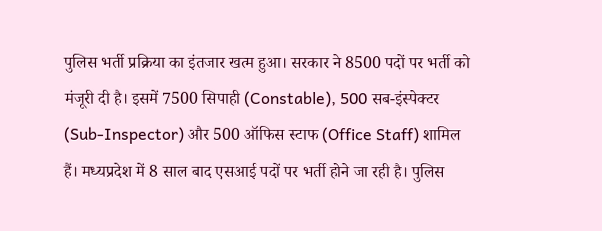पुलिस भर्ती प्रक्रिया का इंतजार खत्म हुआ। सरकार ने 8500 पदों पर भर्ती को मंजूरी दी है। इसमें 7500 सिपाही (Constable), 500 सब-इंस्पेक्टर (Sub-Inspector) और 500 ऑफिस स्टाफ (Office Staff) शामिल हैं। मध्यप्रदेश में 8 साल बाद एसआई पदों पर भर्ती होने जा रही है। पुलिस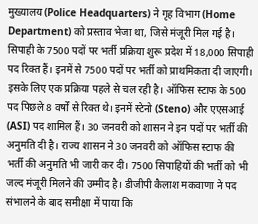मुख्यालय (Police Headquarters) ने गृह विभाग (Home Department) को प्रस्ताव भेजा था, जिसे मंजूरी मिल गई है। सिपाही के 7500 पदों पर भर्ती प्रक्रिया शुरू प्रदेश में 18,000 सिपाही पद रिक्त हैं। इनमें से 7500 पदों पर भर्ती को प्राथमिकता दी जाएगी। इसके लिए एक प्रक्रिया पहले से चल रही है। ऑफिस स्टाफ के 500 पद पिछले 8 वर्षों से रिक्त थे। इनमें स्टेनो (Steno) और एएसआई (ASI) पद शामिल हैं। 30 जनवरी को शासन ने इन पदों पर भर्ती की अनुमति दी है। राज्य शासन ने 30 जनवरी को ऑफिस स्टाफ की भर्ती की अनुमति भी जारी कर दी। 7500 सिपाहियों की भर्ती को भी जल्द मंजूरी मिलने की उम्मीद है। डीजीपी कैलाश मकवाणा ने पद संभालने के बाद समीक्षा में पाया कि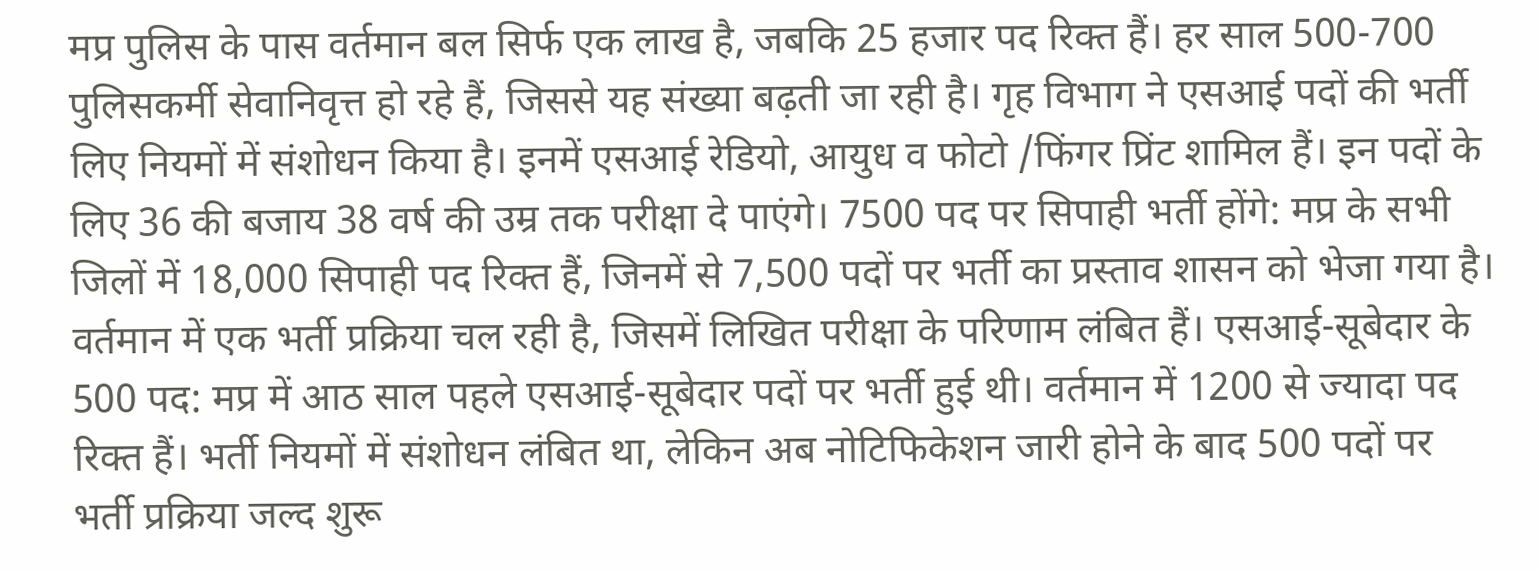मप्र पुलिस के पास वर्तमान बल सिर्फ एक लाख है, जबकि 25 हजार पद रिक्त हैं। हर साल 500-700 पुलिसकर्मी सेवानिवृत्त हो रहे हैं, जिससे यह संख्या बढ़ती जा रही है। गृह विभाग ने एसआई पदों की भर्ती लिए नियमों में संशोधन किया है। इनमें एसआई रेडियो, आयुध व फोटो /फिंगर प्रिंट शामिल हैं। इन पदों के लिए 36 की बजाय 38 वर्ष की उम्र तक परीक्षा दे पाएंगे। 7500 पद पर सिपाही भर्ती होंगे: मप्र के सभी जिलों में 18,000 सिपाही पद रिक्त हैं, जिनमें से 7,500 पदों पर भर्ती का प्रस्ताव शासन को भेजा गया है। वर्तमान में एक भर्ती प्रक्रिया चल रही है, जिसमें लिखित परीक्षा के परिणाम लंबित हैं। एसआई-सूबेदार के 500 पद: मप्र में आठ साल पहले एसआई-सूबेदार पदों पर भर्ती हुई थी। वर्तमान में 1200 से ज्यादा पद रिक्त हैं। भर्ती नियमों में संशोधन लंबित था, लेकिन अब नोटिफिकेशन जारी होने के बाद 500 पदों पर भर्ती प्रक्रिया जल्द शुरू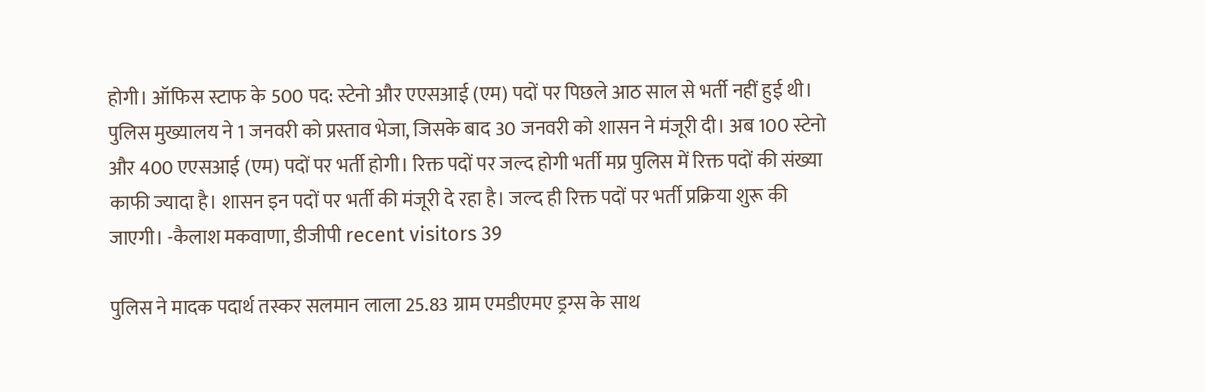होगी। ऑफिस स्टाफ के 500 पद: स्टेनो और एएसआई (एम) पदों पर पिछले आठ साल से भर्ती नहीं हुई थी। पुलिस मुख्यालय ने 1 जनवरी को प्रस्ताव भेजा, जिसके बाद 30 जनवरी को शासन ने मंजूरी दी। अब 100 स्टेनो और 400 एएसआई (एम) पदों पर भर्ती होगी। रिक्त पदों पर जल्द होगी भर्ती मप्र पुलिस में रिक्त पदों की संख्या काफी ज्यादा है। शासन इन पदों पर भर्ती की मंजूरी दे रहा है। जल्द ही रिक्त पदों पर भर्ती प्रक्रिया शुरू की जाएगी। -कैलाश मकवाणा, डीजीपी recent visitors 39

पुलिस ने मादक पदार्थ तस्कर सलमान लाला 25.83 ग्राम एमडीएमए ड्रग्स के साथ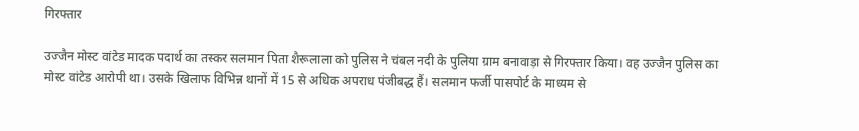गिरफ्तार

उज्जैन मोस्ट वांटेड मादक पदार्थ का तस्कर सलमान पिता शैरूलाला को पुलिस ने चंबल नदी के पुलिया ग्राम बनावाड़ा से गिरफ्तार किया। वह उज्जैन पुलिस का मोस्ट वांटेड आरोपी था। उसके खिलाफ विभिन्न थानों में 15 से अधिक अपराध पंजीबद्ध हैं। सलमान फर्जी पासपोर्ट के माध्यम से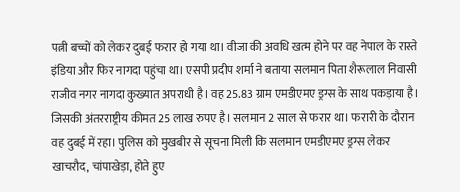पत्नी बच्चों को लेकर दुबई फरार हो गया था। वीजा की अवधि खत्म होने पर वह नेपाल के रास्ते इंडिया और फिर नागदा पहुंचा था। एसपी प्रदीप शर्मा ने बताया सलमान पिता शैरूलाल निवासी राजीव नगर नागदा कुख्यात अपराधी है। वह 25.83 ग्राम एमडीएमए ड्रग्स के साथ पकड़ाया है। जिसकी अंतरराष्ट्रीय कीमत 25 लाख रुपए है। सलमान 2 साल से फरार था। फरारी के दौरान वह दुबई में रहा। पुलिस को मुखबीर से सूचना मिली कि सलमान एमडीएमए ड्रग्स लेकर खाचरौद, चांपाखेड़ा, होते हुए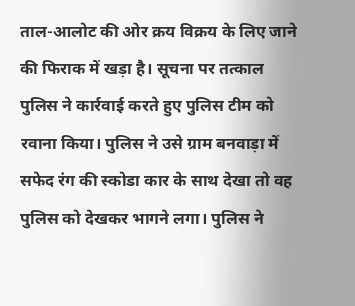ताल-आलोट की ओर क्रय विक्रय के लिए जाने की फिराक में खड़ा है। सूचना पर तत्काल पुलिस ने कार्रवाई करते हुए पुलिस टीम को रवाना किया। पुलिस ने उसे ग्राम बनवाड़ा में सफेद रंग की स्कोडा कार के साथ देखा तो वह पुलिस को देखकर भागने लगा। पुलिस ने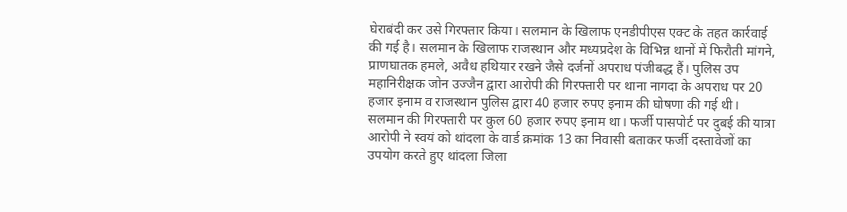घेराबंदी कर उसे गिरफ्तार किया। सलमान के खिलाफ एनडीपीएस एक्ट के तहत कार्रवाई की गई है। सलमान के खिलाफ राजस्थान और मध्यप्रदेश के विभिन्न थानों में फिरौती मांगने, प्राणघातक हमले, अवैध हथियार रखने जैसे दर्जनों अपराध पंजीबद्ध हैं। पुलिस उप महानिरीक्षक जोन उज्जैन द्वारा आरोपी की गिरफ्तारी पर थाना नागदा के अपराध पर 20 हजार इनाम व राजस्थान पुलिस द्वारा 40 हजार रुपए इनाम की घोषणा की गई थी। सलमान की गिरफ्तारी पर कुल 60 हजार रुपए इनाम था। फर्जी पासपोर्ट पर दुबई की यात्रा आरोपी ने स्वयं को थांदला के वार्ड क्रमांक 13 का निवासी बताकर फर्जी दस्तावेजों का उपयोग करते हुए थांदला जिला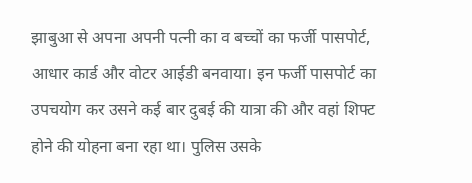झाबुआ से अपना अपनी पत्नी का व बच्चों का फर्जी पासपोर्ट, आधार कार्ड और वोटर आईडी बनवाया। इन फर्जी पासपोर्ट का उपचयोग कर उसने कई बार दुबई की यात्रा की और वहां शिफ्ट होने की योहना बना रहा था। पुलिस उसके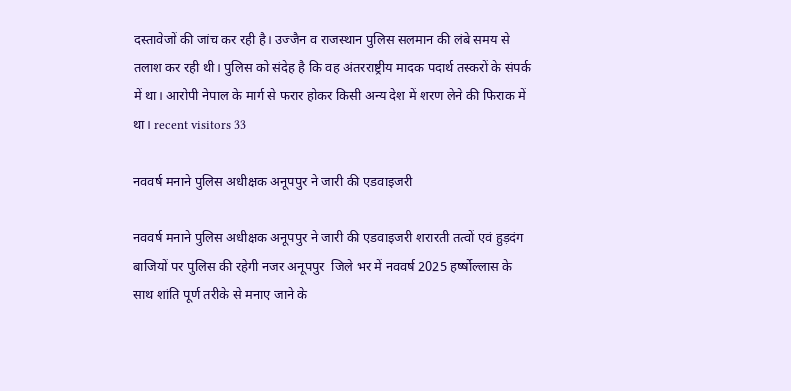दस्तावेजों की जांच कर रही है। उज्जैन व राजस्थान पुलिस सलमान की लंबे समय से तलाश कर रही थी। पुलिस को संदेह है कि वह अंतरराष्ट्रीय मादक पदार्थ तस्करों के संपर्क में था। आरोपी नेपाल के मार्ग से फरार होकर किसी अन्य देश में शरण लेने की फिराक में था। recent visitors 33

नववर्ष मनाने पुलिस अधीक्षक अनूपपुर ने जारी की एडवाइजरी

नववर्ष मनाने पुलिस अधीक्षक अनूपपुर ने जारी की एडवाइजरी शरारती तत्वों एवं हुड़दंग बाजियों पर पुलिस की रहेगी नजर अनूपपुर  जिले भर में नववर्ष 2025 हर्ष्षोल्लास के साथ शांति पूर्ण तरीके से मनाए जाने के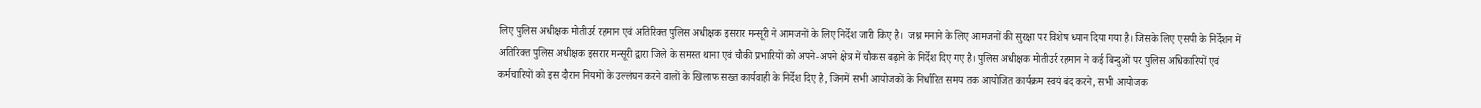लिए पुलिस अधीक्षक मोतीउर्र रहमान एवं अतिरिक्त पुलिस अधीक्षक इसरार मन्सूरी ने आमजनों के लिए निर्देश जारी किए है।  जश्न मनाने के लिए आमजनों की सुरक्षा पर विशेष ध्यान दिया गया है। जिसके लिए एसपी के निर्देशन में अतिरिक्त पुलिस अधीक्षक इसरार मन्सूरी द्वारा जिले के समस्त थाना एवं चौकी प्रभारियों को अपने-अपने क्षेत्र में चौकस बढ़ाने के निर्देश दिए गए है। पुलिस अधीक्षक मोतीउर्र रहमान ने कई बिन्दुओं पर पुलिस अधिकारियों एवं कर्मचारियों को इस दौरान नियमों के उल्लंघन करने वालों के खिलाफ सख्त कार्यवाही के निर्देश दिए है, जिनमें सभी आयोजकों के निर्धारित समय तक आयोजित कार्यक्रम स्वयं बंद करने, सभी आयोजक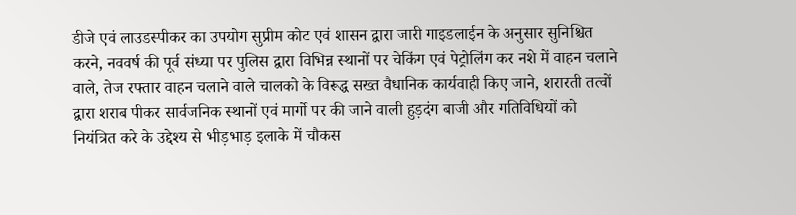डीजे एवं लाउडस्पीकर का उपयोग सुप्रीम कोट एवं शासन द्वारा जारी गाइडलाईन के अनुसार सुनिश्चित करने, नववर्ष की पूर्व संध्या पर पुलिस द्वारा विभिन्न स्थानों पर चेकिंग एवं पेट्रोलिंग कर नशे में वाहन चलाने वाले, तेज रफ्तार वाहन चलाने वाले चालको के विरूद्ध सख्त वैधानिक कार्यवाही किए जाने, शरारती तत्वों द्वारा शराब पीकर सार्वजनिक स्थानों एवं मार्गो पर की जाने वाली हुड़दंग बाजी और गतिविधियों को नियंत्रित करे के उद्देश्य से भीड़भाड़ इलाके में चौकस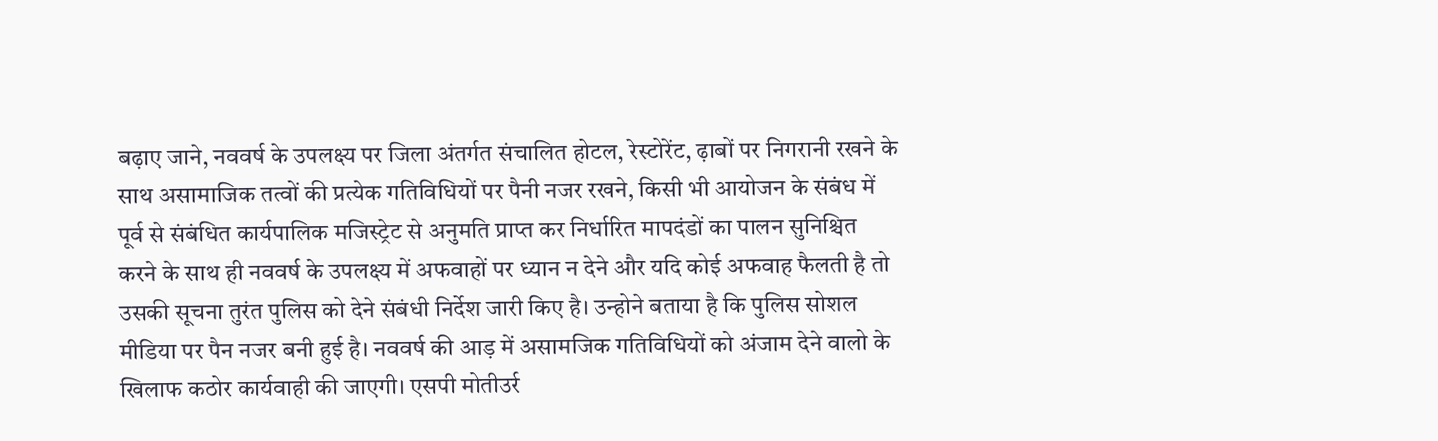बढ़ाए जाने, नववर्ष के उपलक्ष्य पर जिला अंतर्गत संचालित होटल, रेस्टोरेंट, ढ़ाबों पर निगरानी रखने के साथ असामाजिक तत्वों की प्रत्येक गतिविधियों पर पैनी नजर रखने, किसी भी आयोजन के संबंध में पूर्व से संबंधित कार्यपालिक मजिस्ट्रेट से अनुमति प्राप्त कर निर्धारित मापदंडों का पालन सुनिश्चित करने के साथ ही नववर्ष के उपलक्ष्य में अफवाहों पर ध्यान न देने और यदि कोई अफवाह फैलती है तो उसकी सूचना तुरंत पुलिस को देने संबंधी निर्देश जारी किए है। उन्होने बताया है कि पुलिस सोशल मीडिया पर पैन नजर बनी हुई है। नववर्ष की आड़ में असामजिक गतिविधियों को अंजाम देने वालो के खिलाफ कठोर कार्यवाही की जाएगी। एसपी मोतीउर्र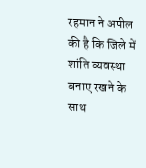रहमान ने अपील की है कि जिले में शांति व्यवस्था बनाए रखने के साथ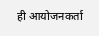ही आयोजनकर्ता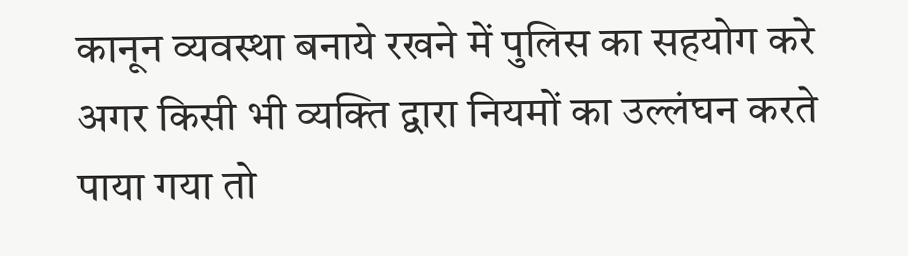कानून व्यवस्था बनाये रखने में पुलिस का सहयोग करे अगर किसी भी व्यक्ति द्वारा नियमों का उल्लंघन करते पाया गया तो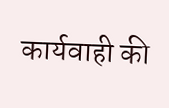कार्यवाही की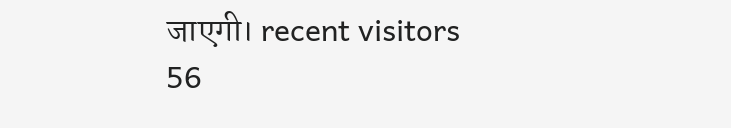जाएगी। recent visitors 56